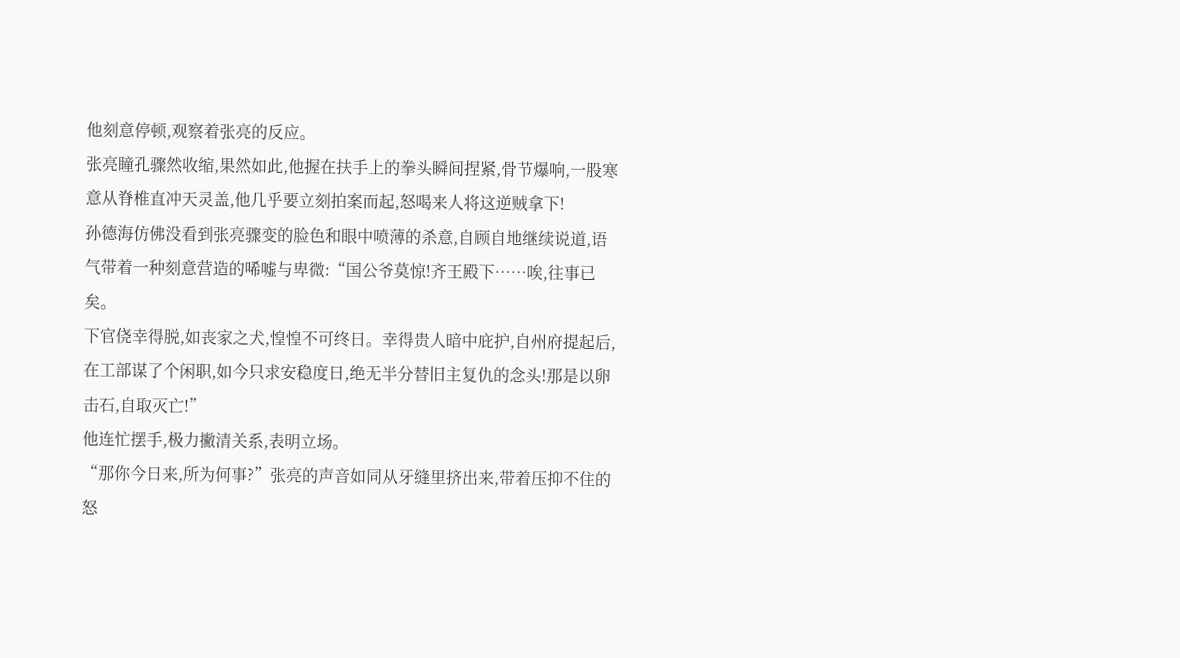他刻意停顿,观察着张亮的反应。
张亮瞳孔骤然收缩,果然如此,他握在扶手上的拳头瞬间捏紧,骨节爆响,一股寒意从脊椎直冲天灵盖,他几乎要立刻拍案而起,怒喝来人将这逆贼拿下!
孙德海仿佛没看到张亮骤变的脸色和眼中喷薄的杀意,自顾自地继续说道,语气带着一种刻意营造的唏嘘与卑微:“国公爷莫惊!齐王殿下……唉,往事已矣。
下官侥幸得脱,如丧家之犬,惶惶不可终日。幸得贵人暗中庇护,自州府提起后,在工部谋了个闲职,如今只求安稳度日,绝无半分替旧主复仇的念头!那是以卵击石,自取灭亡!”
他连忙摆手,极力撇清关系,表明立场。
“那你今日来,所为何事?”张亮的声音如同从牙缝里挤出来,带着压抑不住的怒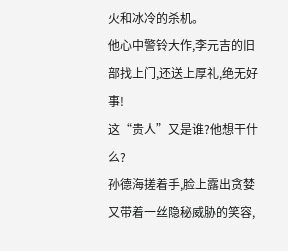火和冰冷的杀机。
他心中警铃大作,李元吉的旧部找上门,还送上厚礼,绝无好事!
这“贵人”又是谁?他想干什么?
孙德海搓着手,脸上露出贪婪又带着一丝隐秘威胁的笑容,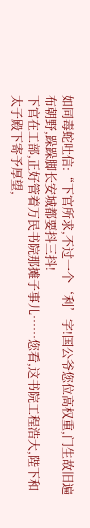如同毒蛇吐信:“下官所求,不过一个‘利’字!国公爷您位高权重,门生故旧遍布朝野,跺跺脚长安城都要抖三抖!
下官在工部,正好管着万民书院那摊子事儿……您看,这书院工程浩大,陛下和太子殿下寄予厚望,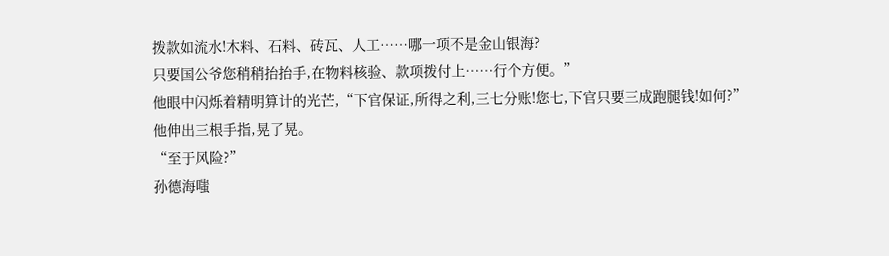拨款如流水!木料、石料、砖瓦、人工……哪一项不是金山银海?
只要国公爷您稍稍抬抬手,在物料核验、款项拨付上……行个方便。”
他眼中闪烁着精明算计的光芒,“下官保证,所得之利,三七分账!您七,下官只要三成跑腿钱!如何?”
他伸出三根手指,晃了晃。
“至于风险?”
孙德海嗤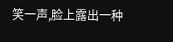笑一声,脸上露出一种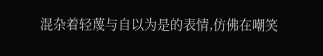混杂着轻蔑与自以为是的表情,仿佛在嘲笑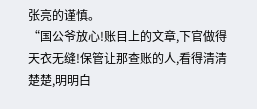张亮的谨慎。
“国公爷放心!账目上的文章,下官做得天衣无缝!保管让那查账的人,看得清清楚楚,明明白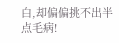白,却偏偏挑不出半点毛病!